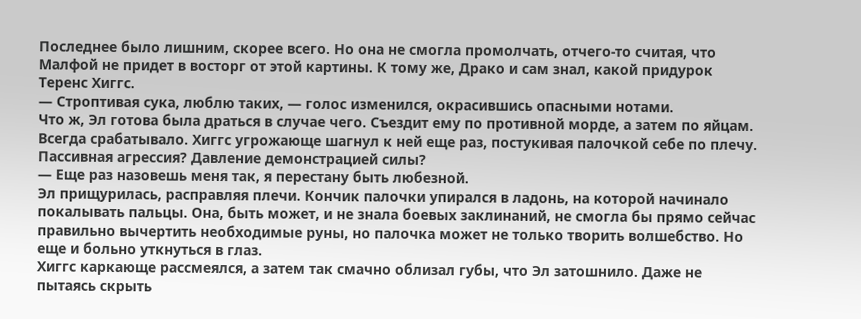Последнее было лишним, скорее всего. Но она не смогла промолчать, отчего-то считая, что Малфой не придет в восторг от этой картины. К тому же, Драко и сам знал, какой придурок Теренс Хиггс.
― Строптивая сука, люблю таких, ― голос изменился, окрасившись опасными нотами.
Что ж, Эл готова была драться в случае чего. Съездит ему по противной морде, а затем по яйцам. Всегда срабатывало. Хиггс угрожающе шагнул к ней еще раз, постукивая палочкой себе по плечу. Пассивная агрессия? Давление демонстрацией силы?
― Еще раз назовешь меня так, я перестану быть любезной.
Эл прищурилась, расправляя плечи. Кончик палочки упирался в ладонь, на которой начинало покалывать пальцы. Она, быть может, и не знала боевых заклинаний, не смогла бы прямо сейчас правильно вычертить необходимые руны, но палочка может не только творить волшебство. Но еще и больно уткнуться в глаз.
Хиггс каркающе рассмеялся, а затем так смачно облизал губы, что Эл затошнило. Даже не пытаясь скрыть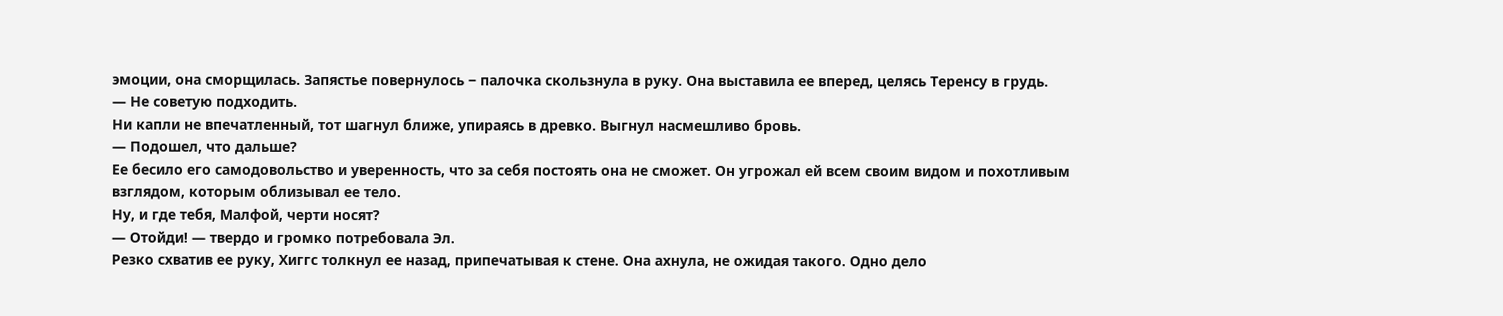эмоции, она сморщилась. Запястье повернулось ‒ палочка скользнула в руку. Она выставила ее вперед, целясь Теренсу в грудь.
― Не советую подходить.
Ни капли не впечатленный, тот шагнул ближе, упираясь в древко. Выгнул насмешливо бровь.
― Подошел, что дальше?
Ее бесило его самодовольство и уверенность, что за себя постоять она не сможет. Он угрожал ей всем своим видом и похотливым взглядом, которым облизывал ее тело.
Ну, и где тебя, Малфой, черти носят?
― Отойди! ― твердо и громко потребовала Эл.
Резко схватив ее руку, Хиггс толкнул ее назад, припечатывая к стене. Она ахнула, не ожидая такого. Одно дело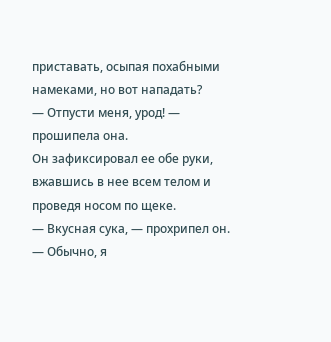приставать, осыпая похабными намеками, но вот нападать?
― Отпусти меня, урод! ― прошипела она.
Он зафиксировал ее обе руки, вжавшись в нее всем телом и проведя носом по щеке.
― Вкусная сука, ― прохрипел он. ― Обычно, я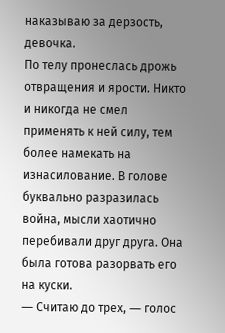наказываю за дерзость, девочка.
По телу пронеслась дрожь отвращения и ярости. Никто и никогда не смел применять к ней силу, тем более намекать на изнасилование. В голове буквально разразилась война, мысли хаотично перебивали друг друга. Она была готова разорвать его на куски.
― Считаю до трех, ― голос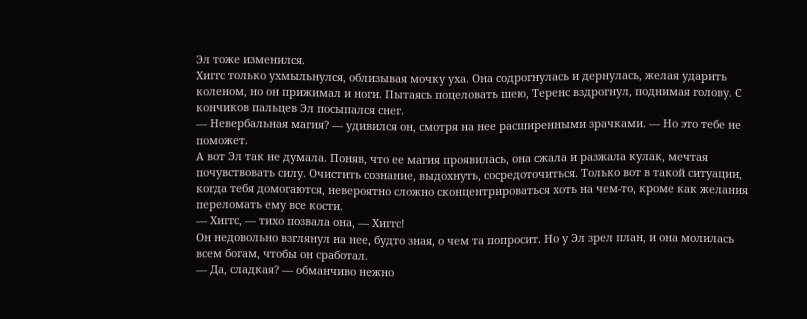Эл тоже изменился.
Хиггс только ухмыльнулся, облизывая мочку уха. Она содрогнулась и дернулась, желая ударить коленом, но он прижимал и ноги. Пытаясь поцеловать шею, Теренс вздрогнул, поднимая голову. С кончиков пальцев Эл посыпался снег.
― Невербальная магия? ― удивился он, смотря на нее расширенными зрачками. ― Но это тебе не поможет.
А вот Эл так не думала. Поняв, что ее магия проявилась, она сжала и разжала кулак, мечтая почувствовать силу. Очистить сознание, выдохнуть, сосредоточиться. Только вот в такой ситуации, когда тебя домогаются, невероятно сложно сконцентрироваться хоть на чем-то, кроме как желания переломать ему все кости.
― Хиггс, ― тихо позвала она, ― Хиггс!
Он недовольно взглянул на нее, будто зная, о чем та попросит. Но у Эл зрел план, и она молилась всем богам, чтобы он сработал.
― Да, сладкая? ― обманчиво нежно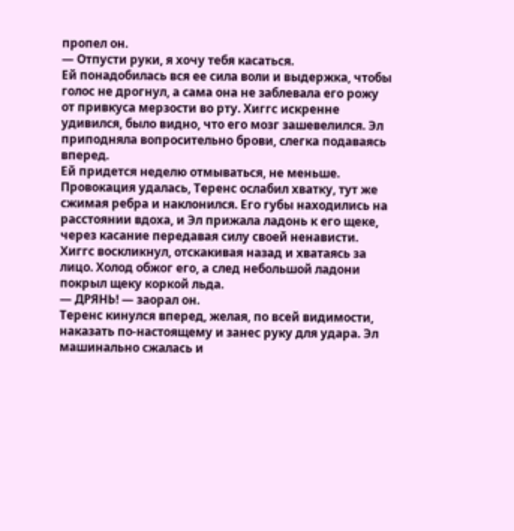пропел он.
― Отпусти руки, я хочу тебя касаться.
Ей понадобилась вся ее сила воли и выдержка, чтобы голос не дрогнул, а сама она не заблевала его рожу от привкуса мерзости во рту. Хиггс искренне удивился, было видно, что его мозг зашевелился. Эл приподняла вопросительно брови, слегка подаваясь вперед.
Ей придется неделю отмываться, не меньше.
Провокация удалась, Теренс ослабил хватку, тут же сжимая ребра и наклонился. Его губы находились на расстоянии вдоха, и Эл прижала ладонь к его щеке, через касание передавая силу своей ненависти. Хиггс воскликнул, отскакивая назад и хватаясь за лицо. Холод обжог его, а след небольшой ладони покрыл щеку коркой льда.
― ДРЯНЬ! ― заорал он.
Теренс кинулся вперед, желая, по всей видимости, наказать по-настоящему и занес руку для удара. Эл машинально сжалась и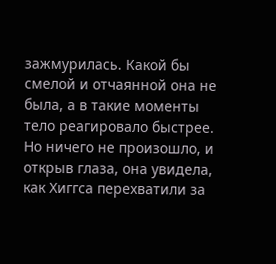зажмурилась. Какой бы смелой и отчаянной она не была, а в такие моменты тело реагировало быстрее. Но ничего не произошло, и открыв глаза, она увидела, как Хиггса перехватили за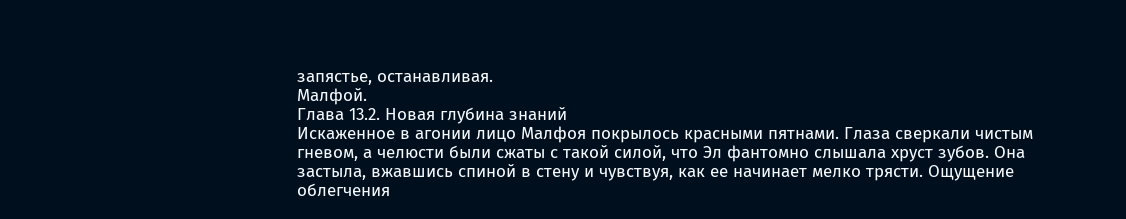запястье, останавливая.
Малфой.
Глава 13.2. Новая глубина знаний
Искаженное в агонии лицо Малфоя покрылось красными пятнами. Глаза сверкали чистым гневом, а челюсти были сжаты с такой силой, что Эл фантомно слышала хруст зубов. Она застыла, вжавшись спиной в стену и чувствуя, как ее начинает мелко трясти. Ощущение облегчения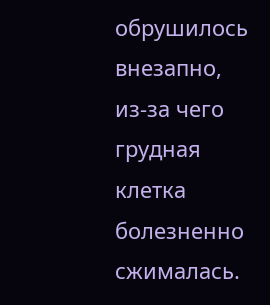обрушилось внезапно, из-за чего грудная клетка болезненно сжималась.